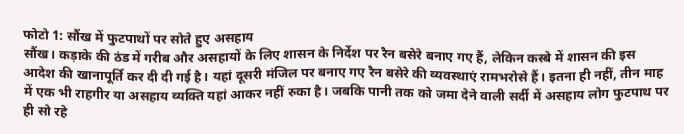फोटो 1: सौंख में फुटपाथों पर सोते हुए असहाय
सौंख। कड़ाके की ठंड में गरीब और असहायों के लिए शासन के निर्देश पर रैन बसेरे बनाए गए हैं, लेकिन कस्बे में शासन की इस आदेश की खानापूर्ति कर दी दी गई है। यहां दूसरी मंजिल पर बनाए गए रैन बसेरे की व्यवस्थाएं रामभरोसे हैं। इतना ही नहीं, तीन माह में एक भी राहगीर या असहाय व्यक्ति यहां आकर नहीं रुका है। जबकि पानी तक को जमा देने वाली सर्दी में असहाय लोग फुटपाथ पर ही सो रहे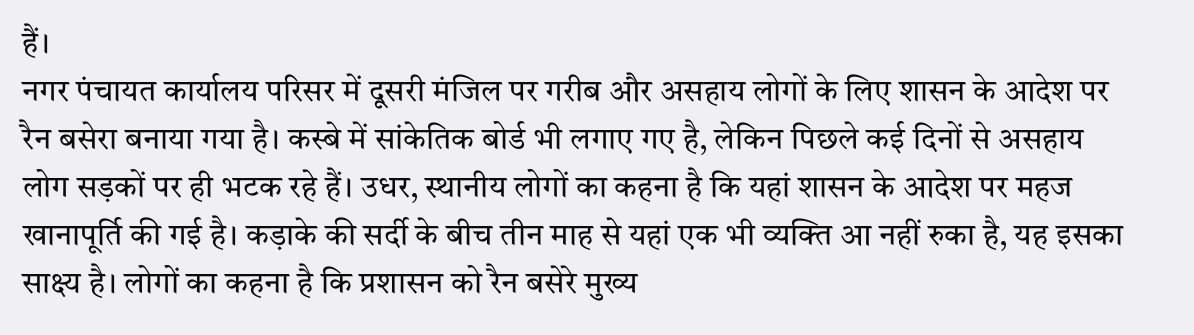हैं।
नगर पंचायत कार्यालय परिसर में दूसरी मंजिल पर गरीब और असहाय लोगों के लिए शासन के आदेश पर रैन बसेरा बनाया गया है। कस्बे में सांकेतिक बोर्ड भी लगाए गए है, लेकिन पिछले कई दिनों से असहाय लोग सड़कों पर ही भटक रहे हैं। उधर, स्थानीय लोगों का कहना है कि यहां शासन के आदेश पर महज खानापूर्ति की गई है। कड़ाके की सर्दी के बीच तीन माह से यहां एक भी व्यक्ति आ नहीं रुका है, यह इसका साक्ष्य है। लोगों का कहना है कि प्रशासन को रैन बसेरे मुख्य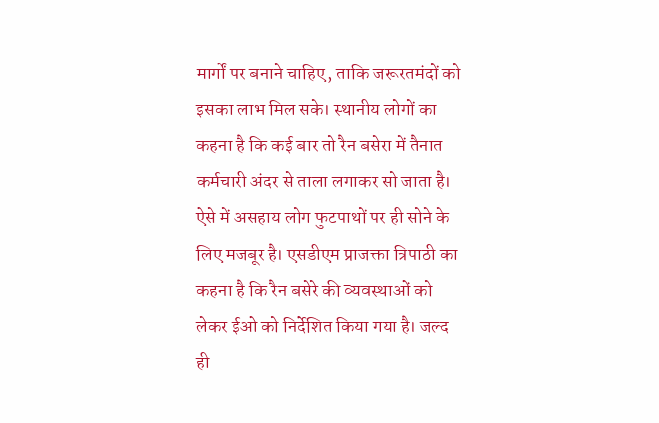मार्गों पर बनाने चाहिए, ताकि जरूरतमंदों को इसका लाभ मिल सके। स्थानीय लोगों का कहना है कि कई बार तो रैन बसेरा में तैनात कर्मचारी अंदर से ताला लगाकर सो जाता है। ऐसे में असहाय लोग फुटपाथों पर ही सोने के लिए मजबूर है। एसडीएम प्राजक्ता त्रिपाठी का कहना है कि रैन बसेरे की व्यवस्थाओं को लेकर ईओ को निर्देशित किया गया है। जल्द ही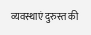व्यवस्थाएं दुरुस्त की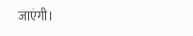जाएंगी।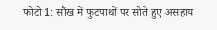फोटो 1: सौंख में फुटपाथों पर सोते हुए असहाय